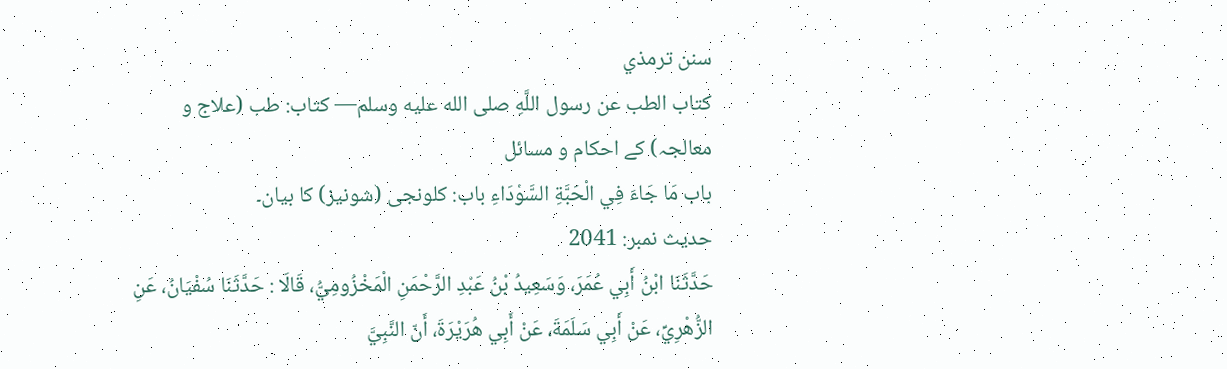سنن ترمذي
كتاب الطب عن رسول اللَّهِ صلى الله عليه وسلم— کتاب: طب (علاج و معالجہ) کے احکام و مسائل
باب مَا جَاءَ فِي الْحَبَّةِ السَّوْدَاءِ باب: کلونجی (شونیز) کا بیان۔
حدیث نمبر: 2041
حَدَّثَنَا ابْنُ أَبِي عُمَرَ، وَسَعِيدُ بْنُ عَبْدِ الرَّحْمَنِ الْمَخْزُومِيُّ، قَالَا : حَدَّثَنَا سُفْيَانُ، عَنِ الزُّهْرِيِّ، عَنْ أَبِي سَلَمَةَ، عَنْ أَبِي هُرَيْرَةَ، أَنّ النَّبِيَّ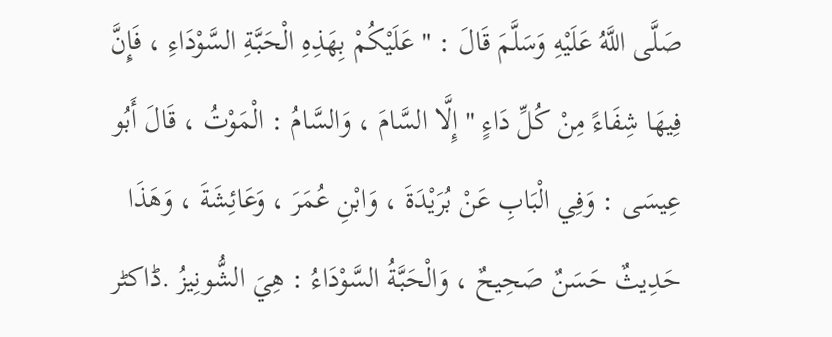صَلَّى اللَّهُ عَلَيْهِ وَسَلَّمَ قَالَ : " عَلَيْكُمْ بِهَذِهِ الْحَبَّةِ السَّوْدَاءِ ، فَإِنَّ فِيهَا شِفَاءً مِنْ كُلِّ دَاءٍ " إِلَّا السَّامَ ، وَالسَّامُ : الْمَوْتُ ، قَالَ أَبُو عِيسَى : وَفِي الْبَابِ عَنْ بُرَيْدَةَ ، وَابْنِ عُمَرَ ، وَعَائِشَةَ ، وَهَذَا حَدِيثٌ حَسَنٌ صَحِيحٌ ، وَالْحَبَّةُ السَّوْدَاءُ : هِيَ الشُّونِيزُ .ڈاکٹر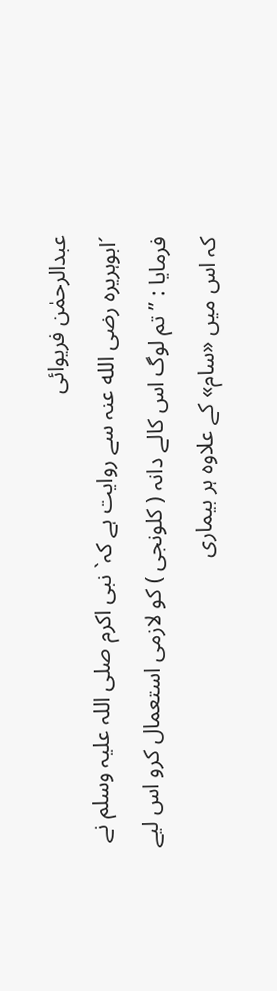عبدالرحمٰن فریوائی
´ابوہریرہ رضی الله عنہ سے روایت ہے کہ` نبی اکرم صلی اللہ علیہ وسلم نے فرمایا : ” تم لوگ اس کالے دانہ ( کلونجی ) کو لازمی استعمال کرو اس لیے کہ اس میں «سام» کے علاوہ ہر بیماری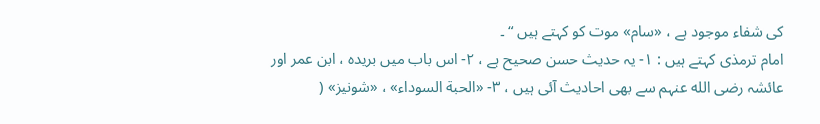کی شفاء موجود ہے ، «سام» موت کو کہتے ہیں “ ۔
امام ترمذی کہتے ہیں : ۱- یہ حدیث حسن صحیح ہے ، ۲- اس باب میں بریدہ ، ابن عمر اور عائشہ رضی الله عنہم سے بھی احادیث آئی ہیں ، ۳- «الحبة السوداء» ، «شونيز» (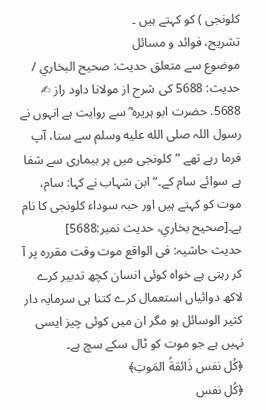کلونجی ) کو کہتے ہیں ۔
تشریح، فوائد و مسائل
موضوع سے متعلق حدیث: صحيح البخاري / حدیث: 5688 کی شرح از مولانا داود راز ✍
5688. حضرت ابو ہریرہ ؓ سے روایت ہے انہوں نے رسول اللہ صلى الله عليه وسلم سے سنا، آپ فرما رہے تھے ”کلونجی میں ہر بیماری سے شفا ہے سوائے سام کے۔“ ابن شہاب نے کہا: سام، موت کو کہتے ہیں اور حبہ سوداء کلونجی کا نام ہے۔[صحيح بخاري، حديث نمبر:5688]
حدیث حاشیہ: فی الواقع موت وقت مقررہ پر آ کر رہتی ہے خواہ کوئی انسان کچھ تدبیر کرے لاکھ دوائیاں استعمال کرے کتنا ہی سرمایہ دار کثیر الوسائل ہو مگر ان میں کوئی چیز ایسی نہیں ہے جو موت کو ٹال سکے سچ ہے۔
﴿کُل نفس ذَائقةُ المَوتِ﴾
﴿کُل نفس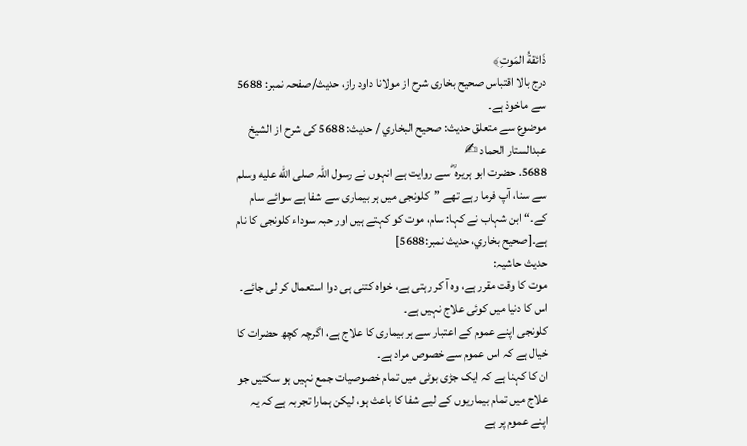ذَائقةُ المَوتِ﴾
درج بالا اقتباس صحیح بخاری شرح از مولانا داود راز، حدیث/صفحہ نمبر: 5688 سے ماخوذ ہے۔
موضوع سے متعلق حدیث: صحيح البخاري / حدیث: 5688 کی شرح از الشیخ عبدالستار الحماد ✍
5688. حضرت ابو ہریرہ ؓ سے روایت ہے انہوں نے رسول اللہ صلى الله عليه وسلم سے سنا، آپ فرما رہے تھے ”کلونجی میں ہر بیماری سے شفا ہے سوائے سام کے۔“ ابن شہاب نے کہا: سام، موت کو کہتے ہیں اور حبہ سوداء کلونجی کا نام ہے۔[صحيح بخاري، حديث نمبر:5688]
حدیث حاشیہ:
موت کا وقت مقرر ہے، وہ آ کر رہتی ہے، خواہ کتنی ہی دوا استعمال کر لی جائے۔
اس کا دنیا میں کوئی علاج نہیں ہے۔
کلونجی اپنے عموم کے اعتبار سے ہر بیماری کا علاج ہے، اگرچہ کچھ حضرات کا خیال ہے کہ اس عموم سے خصوص مراد ہے۔
ان کا کہنا ہے کہ ایک جڑی بوٹی میں تمام خصوصیات جمع نہیں ہو سکتیں جو علاج میں تمام بیماریوں کے لیے شفا کا باعث ہو، لیکن ہمارا تجربہ ہے کہ یہ اپنے عموم پر ہے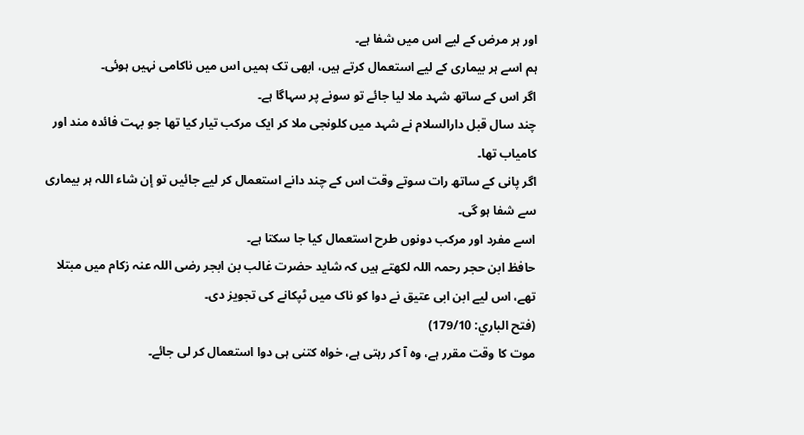اور ہر مرض کے لیے اس میں شفا ہے۔
ہم اسے ہر بیماری کے لیے استعمال کرتے ہیں، ابھی تک ہمیں اس میں ناکامی نہیں ہوئی۔
اگر اس کے ساتھ شہد ملا لیا جائے تو سونے پر سہاگا ہے۔
چند سال قبل دارالسلام نے شہد میں کلونجی ملا کر ایک مرکب تیار کیا تھا جو بہت فائدہ مند اور کامیاب تھا۔
اگر پانی کے ساتھ رات سوتے وقت اس کے چند دانے استعمال کر لیے جائیں تو إن شاء اللہ ہر بیماری سے شفا ہو گی۔
اسے مفرد اور مرکب دونوں طرح استعمال کیا جا سکتا ہے۔
حافظ ابن حجر رحمہ اللہ لکھتے ہیں کہ شاید حضرت غالب بن ابجر رضی اللہ عنہ زکام میں مبتلا تھے، اس لیے ابن ابی عتیق نے دوا کو ناک میں ٹپکانے کی تجویز دی۔
(فتح الباري: 179/10)
موت کا وقت مقرر ہے، وہ آ کر رہتی ہے، خواہ کتنی ہی دوا استعمال کر لی جائے۔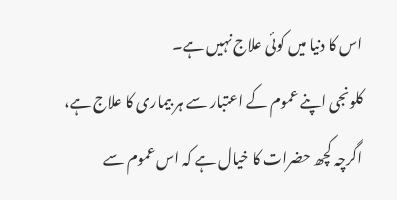اس کا دنیا میں کوئی علاج نہیں ہے۔
کلونجی اپنے عموم کے اعتبار سے ہر بیماری کا علاج ہے، اگرچہ کچھ حضرات کا خیال ہے کہ اس عموم سے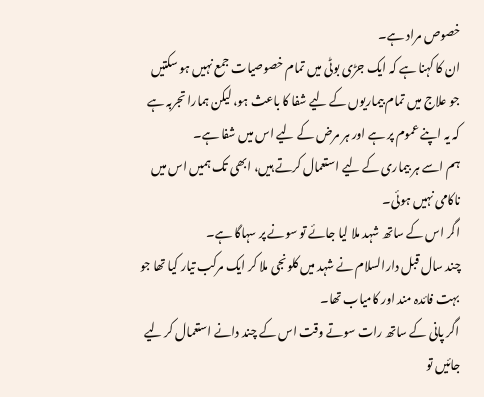خصوص مراد ہے۔
ان کا کہنا ہے کہ ایک جڑی بوٹی میں تمام خصوصیات جمع نہیں ہو سکتیں جو علاج میں تمام بیماریوں کے لیے شفا کا باعث ہو، لیکن ہمارا تجربہ ہے کہ یہ اپنے عموم پر ہے اور ہر مرض کے لیے اس میں شفا ہے۔
ہم اسے ہر بیماری کے لیے استعمال کرتے ہیں، ابھی تک ہمیں اس میں ناکامی نہیں ہوئی۔
اگر اس کے ساتھ شہد ملا لیا جائے تو سونے پر سہاگا ہے۔
چند سال قبل دارالسلام نے شہد میں کلونجی ملا کر ایک مرکب تیار کیا تھا جو بہت فائدہ مند اور کامیاب تھا۔
اگر پانی کے ساتھ رات سوتے وقت اس کے چند دانے استعمال کر لیے جائیں تو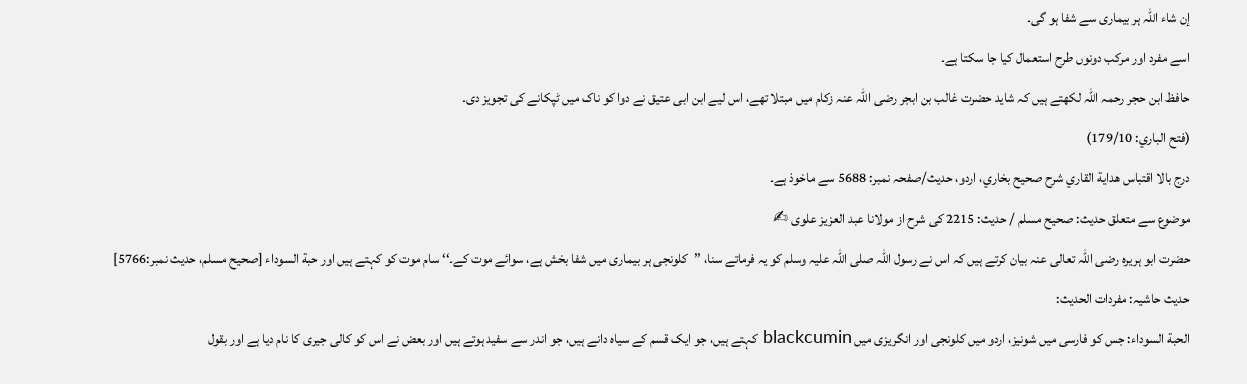إن شاء اللہ ہر بیماری سے شفا ہو گی۔
اسے مفرد اور مرکب دونوں طرح استعمال کیا جا سکتا ہے۔
حافظ ابن حجر رحمہ اللہ لکھتے ہیں کہ شاید حضرت غالب بن ابجر رضی اللہ عنہ زکام میں مبتلا تھے، اس لیے ابن ابی عتیق نے دوا کو ناک میں ٹپکانے کی تجویز دی۔
(فتح الباري: 179/10)
درج بالا اقتباس هداية القاري شرح صحيح بخاري، اردو، حدیث/صفحہ نمبر: 5688 سے ماخوذ ہے۔
موضوع سے متعلق حدیث: صحيح مسلم / حدیث: 2215 کی شرح از مولانا عبد العزیز علوی ✍
حضرت ابو ہریرہ رضی اللہ تعالی عنہ بیان کرتے ہیں کہ اس نے رسول اللہ صلی اللہ علیہ وسلم کو یہ فرماتے سنا، ’’کلونجی ہر بیماری میں شفا بخش ہے، سوائے موت کے۔‘‘ سام موت کو کہتے ہیں اور حبة السوداء [صحيح مسلم، حديث نمبر:5766]
حدیث حاشیہ: مفردات الحدیث:
الحبة السوداء: جس کو فارسی میں شونیز، اردو میں کلونجی اور انگریزی میں blackcumin کہتے ہیں، جو ایک قسم کے سیاہ دانے ہیں، جو اندر سے سفید ہوتے ہیں اور بعض نے اس کو کالی جیری کا نام دیا ہے اور بقول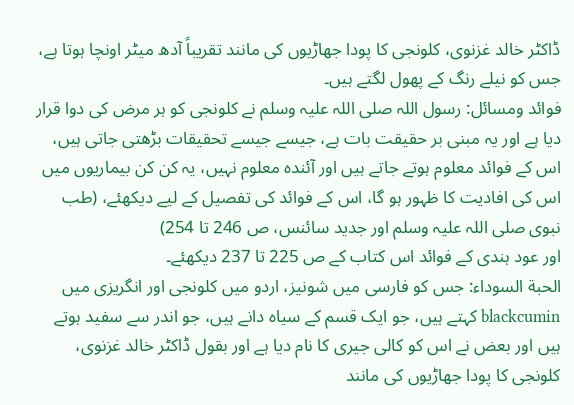ڈاکٹر خالد غزنوی، کلونجی کا پودا جھاڑیوں کی مانند تقریباً آدھ میٹر اونچا ہوتا ہے، جس کو نیلے رنگ کے پھول لگتے ہیں۔
فوائد ومسائل: رسول اللہ صلی اللہ علیہ وسلم نے کلونجی کو ہر مرض کی دوا قرار دیا ہے اور یہ مبنی بر حقیقت بات ہے، جیسے جیسے تحقیقات بڑھتی جاتی ہیں، اس کے فوائد معلوم ہوتے جاتے ہیں اور آئندہ معلوم نہیں، یہ کن کن بیماریوں میں اس کی افادیت کا ظہور ہو گا، اس کے فوائد کی تفصیل کے لیے دیکھئے، (طب نبوی صلی اللہ علیہ وسلم اور جدید سائنس، ص 246 تا 254)
اور عود ہندی کے فوائد اس کتاب کے ص 225 تا 237 دیکھئے۔
الحبة السوداء: جس کو فارسی میں شونیز، اردو میں کلونجی اور انگریزی میں blackcumin کہتے ہیں، جو ایک قسم کے سیاہ دانے ہیں، جو اندر سے سفید ہوتے ہیں اور بعض نے اس کو کالی جیری کا نام دیا ہے اور بقول ڈاکٹر خالد غزنوی، کلونجی کا پودا جھاڑیوں کی مانند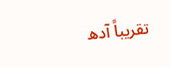تقریباً آدھ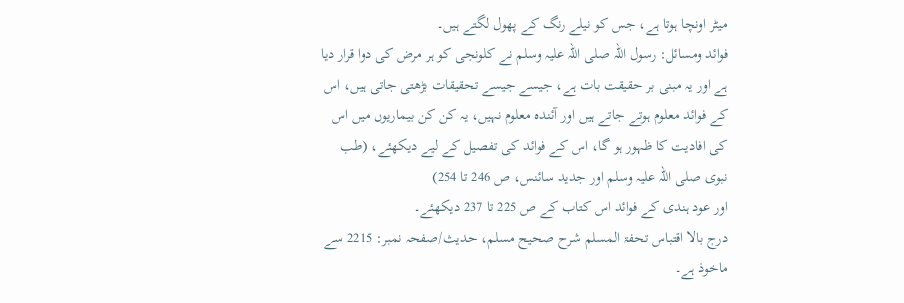میٹر اونچا ہوتا ہے، جس کو نیلے رنگ کے پھول لگتے ہیں۔
فوائد ومسائل: رسول اللہ صلی اللہ علیہ وسلم نے کلونجی کو ہر مرض کی دوا قرار دیا ہے اور یہ مبنی بر حقیقت بات ہے، جیسے جیسے تحقیقات بڑھتی جاتی ہیں، اس کے فوائد معلوم ہوتے جاتے ہیں اور آئندہ معلوم نہیں، یہ کن کن بیماریوں میں اس کی افادیت کا ظہور ہو گا، اس کے فوائد کی تفصیل کے لیے دیکھئے، (طب نبوی صلی اللہ علیہ وسلم اور جدید سائنس، ص 246 تا 254)
اور عود ہندی کے فوائد اس کتاب کے ص 225 تا 237 دیکھئے۔
درج بالا اقتباس تحفۃ المسلم شرح صحیح مسلم، حدیث/صفحہ نمبر: 2215 سے ماخوذ ہے۔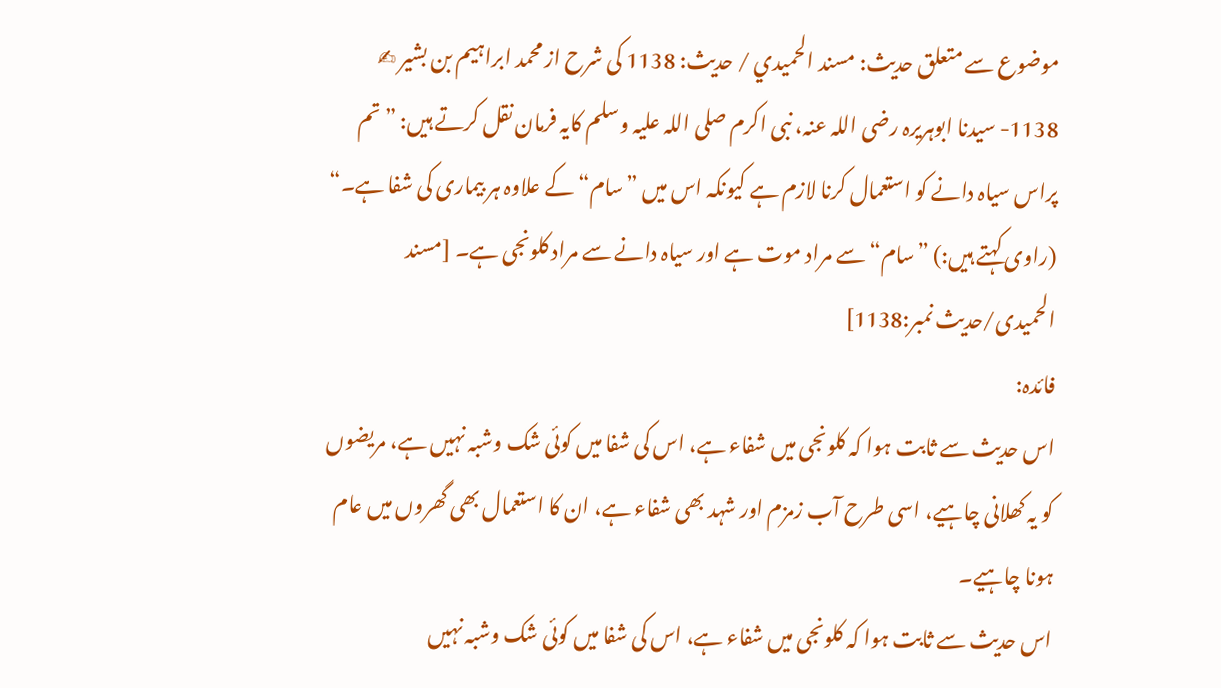موضوع سے متعلق حدیث: مسند الحميدي / حدیث: 1138 کی شرح از محمد ابراہیم بن بشیر ✍
1138- سیدنا ابوہریرہ رضی اللہ عنہ، نبی اکرم صلی اللہ علیہ وسلم کایہ فرمان نقل کرتے ہیں: ”تم پراس سیاہ دانے کو استعمال کرنا لازم ہے کیونکہ اس میں ”سام“ کے علاوہ ہر بیماری کی شفا ہے۔“ (راوی کہتے ہیں:) ”سام“ سے مراد موت ہے اور سیاہ دانے سے مراد کلونجی ہے۔ [مسند الحمیدی/حدیث نمبر:1138]
فائدہ:
اس حدیث سے ثابت ہوا کہ کلونجی میں شفاء ہے، اس کی شفا میں کوئی شک وشبہ نہیں ہے، مریضوں کو یہ کھلانی چاہیے، اسی طرح آب زمزم اور شہد بھی شفاء ہے، ان کا استعمال بھی گھروں میں عام ہونا چاہیے۔
اس حدیث سے ثابت ہوا کہ کلونجی میں شفاء ہے، اس کی شفا میں کوئی شک وشبہ نہیں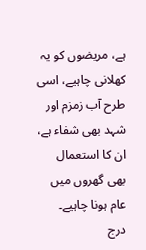ہے، مریضوں کو یہ کھلانی چاہیے، اسی طرح آب زمزم اور شہد بھی شفاء ہے، ان کا استعمال بھی گھروں میں عام ہونا چاہیے۔
درج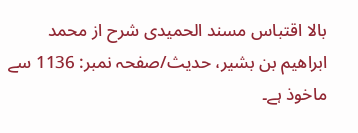بالا اقتباس مسند الحمیدی شرح از محمد ابراهيم بن بشير، حدیث/صفحہ نمبر: 1136 سے ماخوذ ہے۔